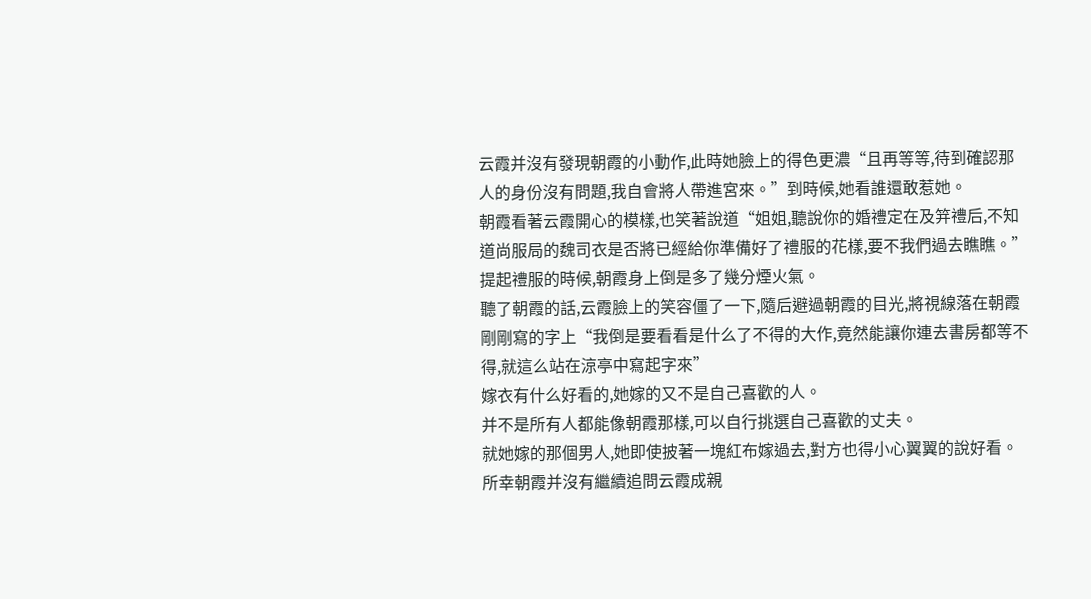云霞并沒有發現朝霞的小動作,此時她臉上的得色更濃“且再等等,待到確認那人的身份沒有問題,我自會將人帶進宮來。”到時候,她看誰還敢惹她。
朝霞看著云霞開心的模樣,也笑著說道“姐姐,聽說你的婚禮定在及笄禮后,不知道尚服局的魏司衣是否將已經給你準備好了禮服的花樣,要不我們過去瞧瞧。”
提起禮服的時候,朝霞身上倒是多了幾分煙火氣。
聽了朝霞的話,云霞臉上的笑容僵了一下,隨后避過朝霞的目光,將視線落在朝霞剛剛寫的字上“我倒是要看看是什么了不得的大作,竟然能讓你連去書房都等不得,就這么站在涼亭中寫起字來”
嫁衣有什么好看的,她嫁的又不是自己喜歡的人。
并不是所有人都能像朝霞那樣,可以自行挑選自己喜歡的丈夫。
就她嫁的那個男人,她即使披著一塊紅布嫁過去,對方也得小心翼翼的說好看。
所幸朝霞并沒有繼續追問云霞成親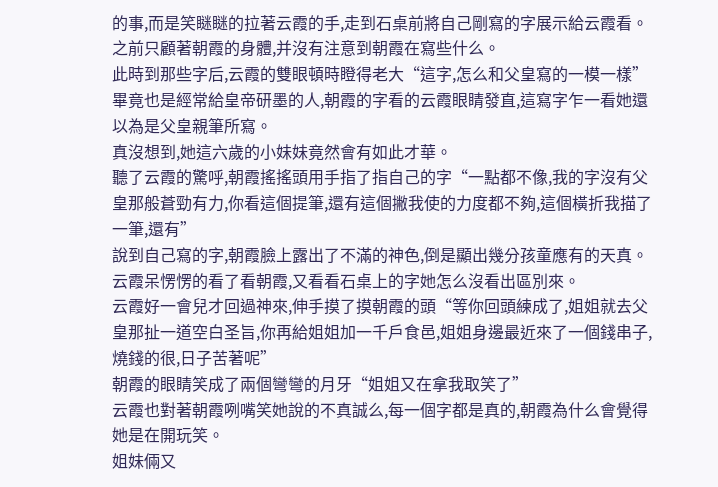的事,而是笑瞇瞇的拉著云霞的手,走到石桌前將自己剛寫的字展示給云霞看。
之前只顧著朝霞的身體,并沒有注意到朝霞在寫些什么。
此時到那些字后,云霞的雙眼頓時瞪得老大“這字,怎么和父皇寫的一模一樣”
畢竟也是經常給皇帝研墨的人,朝霞的字看的云霞眼睛發直,這寫字乍一看她還以為是父皇親筆所寫。
真沒想到,她這六歲的小妹妹竟然會有如此才華。
聽了云霞的驚呼,朝霞搖搖頭用手指了指自己的字“一點都不像,我的字沒有父皇那般蒼勁有力,你看這個提筆,還有這個撇我使的力度都不夠,這個橫折我描了一筆,還有”
說到自己寫的字,朝霞臉上露出了不滿的神色,倒是顯出幾分孩童應有的天真。
云霞呆愣愣的看了看朝霞,又看看石桌上的字她怎么沒看出區別來。
云霞好一會兒才回過神來,伸手摸了摸朝霞的頭“等你回頭練成了,姐姐就去父皇那扯一道空白圣旨,你再給姐姐加一千戶食邑,姐姐身邊最近來了一個錢串子,燒錢的很,日子苦著呢”
朝霞的眼睛笑成了兩個彎彎的月牙“姐姐又在拿我取笑了”
云霞也對著朝霞咧嘴笑她說的不真誠么,每一個字都是真的,朝霞為什么會覺得她是在開玩笑。
姐妹倆又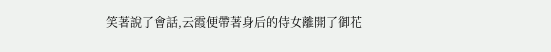笑著說了會話,云霞便帶著身后的侍女離開了御花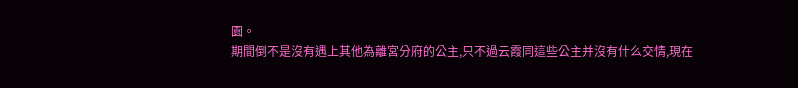園。
期間倒不是沒有遇上其他為離宮分府的公主,只不過云霞同這些公主并沒有什么交情,現在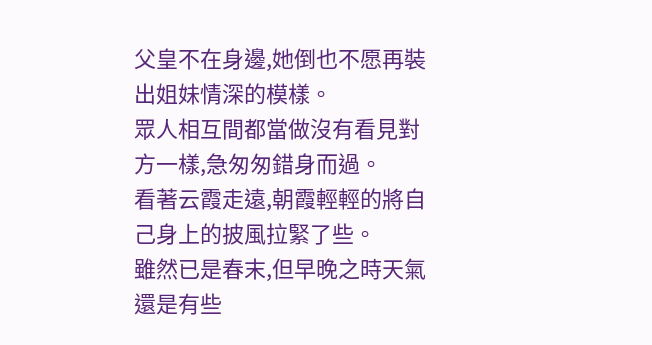父皇不在身邊,她倒也不愿再裝出姐妹情深的模樣。
眾人相互間都當做沒有看見對方一樣,急匆匆錯身而過。
看著云霞走遠,朝霞輕輕的將自己身上的披風拉緊了些。
雖然已是春末,但早晚之時天氣還是有些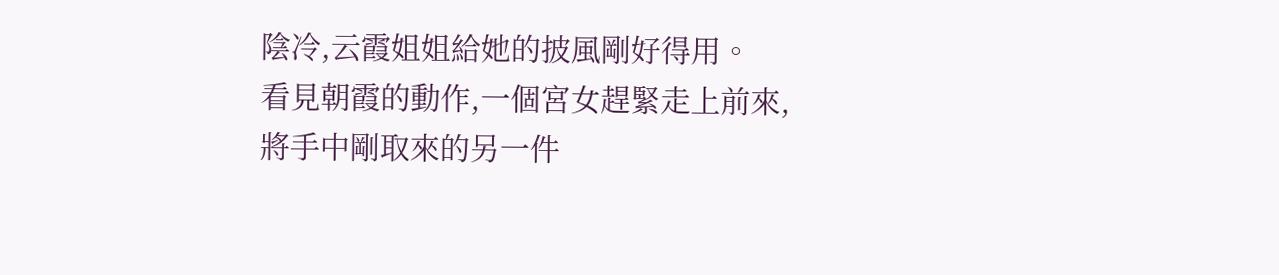陰冷,云霞姐姐給她的披風剛好得用。
看見朝霞的動作,一個宮女趕緊走上前來,將手中剛取來的另一件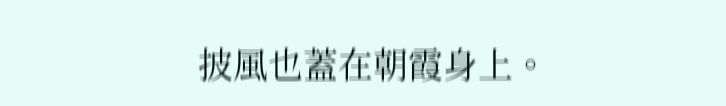披風也蓋在朝霞身上。